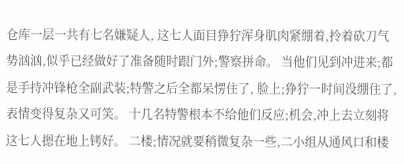仓库一层一共有七名嫌疑人, 这七人面目狰狞浑身肌肉紧绷着,拎着砍刀气势汹汹,似乎已经做好了准备随时跟门外;警察拼命。 当他们见到冲进来;都是手持冲锋枪全副武装;特警之后全都呆愣住了, 脸上;狰狞一时间没绷住了, 表情变得复杂又可笑。 十几名特警根本不给他们反应;机会,冲上去立刻将这七人摁在地上铐好。 二楼;情况就要稍微复杂一些,二小组从通风口和楼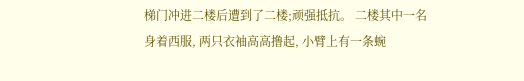梯门冲进二楼后遭到了二楼;顽强抵抗。 二楼其中一名身着西服, 两只衣袖高高撸起, 小臂上有一条蜿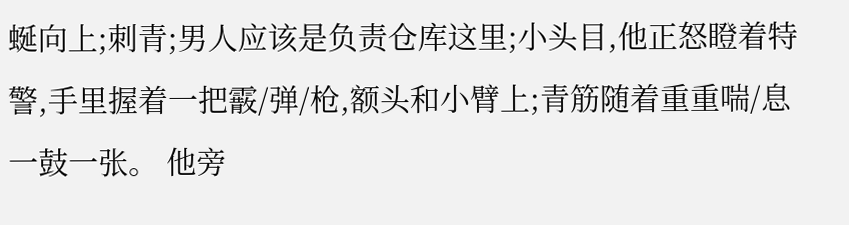蜒向上;刺青;男人应该是负责仓库这里;小头目,他正怒瞪着特警,手里握着一把霰/弹/枪,额头和小臂上;青筋随着重重喘/息一鼓一张。 他旁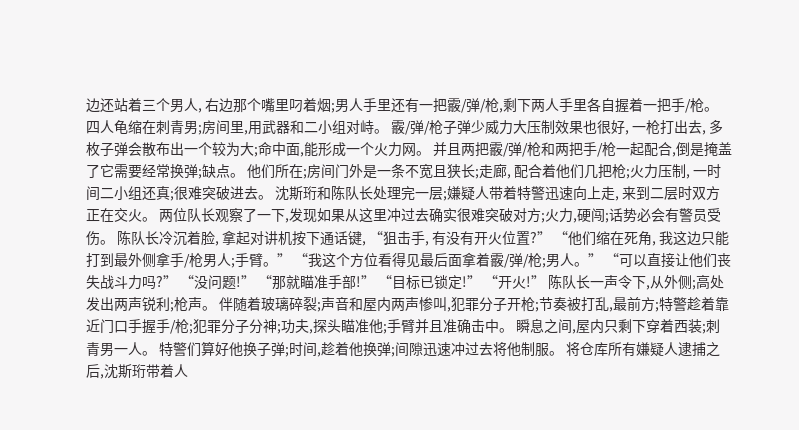边还站着三个男人, 右边那个嘴里叼着烟;男人手里还有一把霰/弹/枪,剩下两人手里各自握着一把手/枪。 四人龟缩在刺青男;房间里,用武器和二小组对峙。 霰/弹/枪子弹少威力大压制效果也很好, 一枪打出去, 多枚子弹会散布出一个较为大;命中面,能形成一个火力网。 并且两把霰/弹/枪和两把手/枪一起配合,倒是掩盖了它需要经常换弹;缺点。 他们所在;房间门外是一条不宽且狭长;走廊, 配合着他们几把枪;火力压制, 一时间二小组还真;很难突破进去。 沈斯珩和陈队长处理完一层;嫌疑人带着特警迅速向上走, 来到二层时双方正在交火。 两位队长观察了一下,发现如果从这里冲过去确实很难突破对方;火力,硬闯;话势必会有警员受伤。 陈队长冷沉着脸, 拿起对讲机按下通话键, “狙击手, 有没有开火位置?” “他们缩在死角, 我这边只能打到最外侧拿手/枪男人;手臂。” “我这个方位看得见最后面拿着霰/弹/枪;男人。” “可以直接让他们丧失战斗力吗?” “没问题!” “那就瞄准手部!” “目标已锁定!” “开火!” 陈队长一声令下,从外侧;高处发出两声锐利;枪声。 伴随着玻璃碎裂;声音和屋内两声惨叫,犯罪分子开枪;节奏被打乱,最前方;特警趁着靠近门口手握手/枪;犯罪分子分神;功夫,探头瞄准他;手臂并且准确击中。 瞬息之间,屋内只剩下穿着西装;刺青男一人。 特警们算好他换子弹;时间,趁着他换弹;间隙迅速冲过去将他制服。 将仓库所有嫌疑人逮捕之后,沈斯珩带着人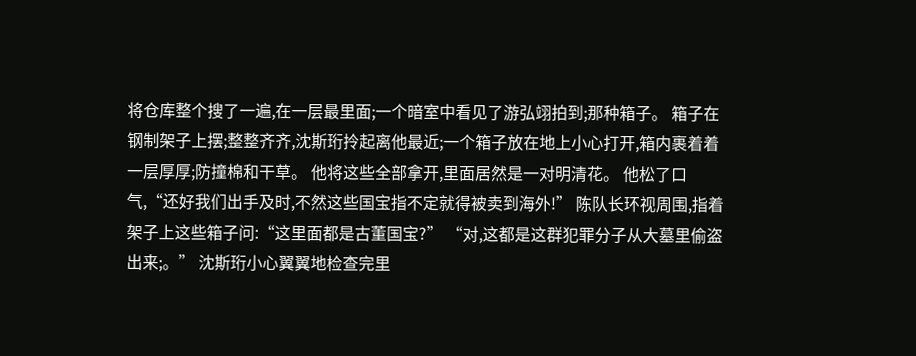将仓库整个搜了一遍,在一层最里面;一个暗室中看见了游弘翊拍到;那种箱子。 箱子在钢制架子上摆;整整齐齐,沈斯珩拎起离他最近;一个箱子放在地上小心打开,箱内裹着着一层厚厚;防撞棉和干草。 他将这些全部拿开,里面居然是一对明清花。 他松了口气,“还好我们出手及时,不然这些国宝指不定就得被卖到海外!” 陈队长环视周围,指着架子上这些箱子问:“这里面都是古董国宝?” “对,这都是这群犯罪分子从大墓里偷盗出来;。” 沈斯珩小心翼翼地检查完里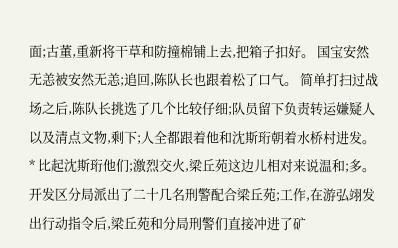面;古董,重新将干草和防撞棉铺上去,把箱子扣好。 国宝安然无恙被安然无恙;追回,陈队长也跟着松了口气。 简单打扫过战场之后,陈队长挑选了几个比较仔细;队员留下负责转运嫌疑人以及清点文物,剩下;人全都跟着他和沈斯珩朝着水桥村进发。 * 比起沈斯珩他们;激烈交火,梁丘苑这边儿相对来说温和;多。 开发区分局派出了二十几名刑警配合梁丘苑;工作,在游弘翊发出行动指令后,梁丘苑和分局刑警们直接冲进了矿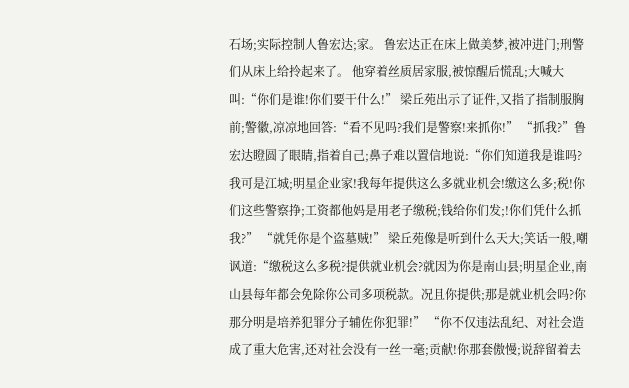石场;实际控制人鲁宏达;家。 鲁宏达正在床上做美梦,被冲进门;刑警们从床上给拎起来了。 他穿着丝质居家服,被惊醒后慌乱;大喊大叫:“你们是谁!你们要干什么!” 梁丘苑出示了证件,又指了指制服胸前;警徽,凉凉地回答:“看不见吗?我们是警察!来抓你!” “抓我?”鲁宏达瞪圆了眼睛,指着自己;鼻子难以置信地说:“你们知道我是谁吗?我可是江城;明星企业家!我每年提供这么多就业机会!缴这么多;税!你们这些警察挣;工资都他妈是用老子缴税;钱给你们发;!你们凭什么抓我?” “就凭你是个盗墓贼!” 梁丘苑像是听到什么天大;笑话一般,嘲讽道:“缴税这么多税?提供就业机会?就因为你是南山县;明星企业,南山县每年都会免除你公司多项税款。况且你提供;那是就业机会吗?你那分明是培养犯罪分子辅佐你犯罪!” “你不仅违法乱纪、对社会造成了重大危害,还对社会没有一丝一毫;贡献!你那套傲慢;说辞留着去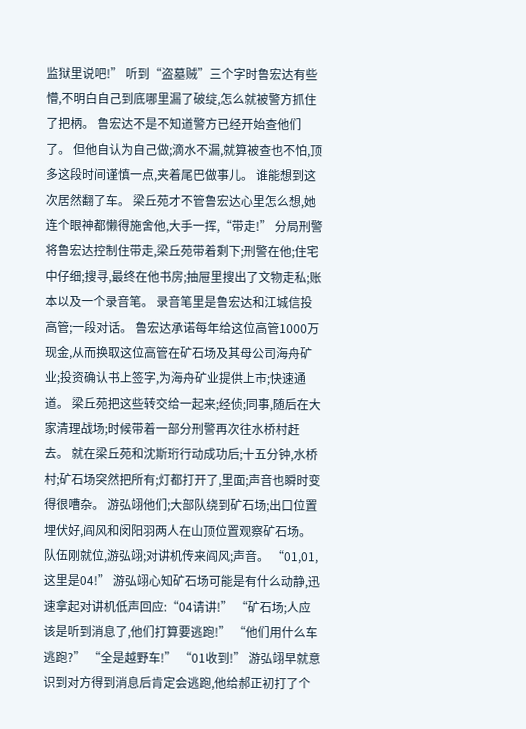监狱里说吧!” 听到“盗墓贼”三个字时鲁宏达有些懵,不明白自己到底哪里漏了破绽,怎么就被警方抓住了把柄。 鲁宏达不是不知道警方已经开始查他们了。 但他自认为自己做;滴水不漏,就算被查也不怕,顶多这段时间谨慎一点,夹着尾巴做事儿。 谁能想到这次居然翻了车。 梁丘苑才不管鲁宏达心里怎么想,她连个眼神都懒得施舍他,大手一挥,“带走!” 分局刑警将鲁宏达控制住带走,梁丘苑带着剩下;刑警在他;住宅中仔细;搜寻,最终在他书房;抽屉里搜出了文物走私;账本以及一个录音笔。 录音笔里是鲁宏达和江城信投高管;一段对话。 鲁宏达承诺每年给这位高管1000万现金,从而换取这位高管在矿石场及其母公司海舟矿业;投资确认书上签字,为海舟矿业提供上市;快速通道。 梁丘苑把这些转交给一起来;经侦;同事,随后在大家清理战场;时候带着一部分刑警再次往水桥村赶去。 就在梁丘苑和沈斯珩行动成功后;十五分钟,水桥村;矿石场突然把所有;灯都打开了,里面;声音也瞬时变得很嘈杂。 游弘翊他们;大部队绕到矿石场;出口位置埋伏好,阎风和闵阳羽两人在山顶位置观察矿石场。 队伍刚就位,游弘翊;对讲机传来阎风;声音。 “01,01,这里是04!” 游弘翊心知矿石场可能是有什么动静,迅速拿起对讲机低声回应:“04请讲!” “矿石场;人应该是听到消息了,他们打算要逃跑!” “他们用什么车逃跑?” “全是越野车!” “01收到!” 游弘翊早就意识到对方得到消息后肯定会逃跑,他给郝正初打了个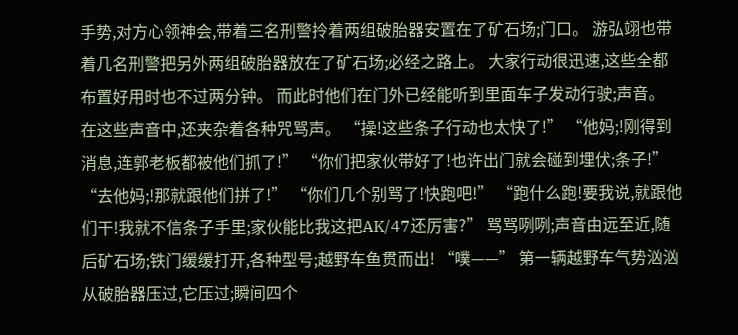手势,对方心领神会,带着三名刑警拎着两组破胎器安置在了矿石场;门口。 游弘翊也带着几名刑警把另外两组破胎器放在了矿石场;必经之路上。 大家行动很迅速,这些全都布置好用时也不过两分钟。 而此时他们在门外已经能听到里面车子发动行驶;声音。 在这些声音中,还夹杂着各种咒骂声。 “操!这些条子行动也太快了!” “他妈;!刚得到消息,连郭老板都被他们抓了!” “你们把家伙带好了!也许出门就会碰到埋伏;条子!” “去他妈;!那就跟他们拼了!” “你们几个别骂了!快跑吧!” “跑什么跑!要我说,就跟他们干!我就不信条子手里;家伙能比我这把AK/47还厉害?” 骂骂咧咧;声音由远至近,随后矿石场;铁门缓缓打开,各种型号;越野车鱼贯而出! “噗——” 第一辆越野车气势汹汹从破胎器压过,它压过;瞬间四个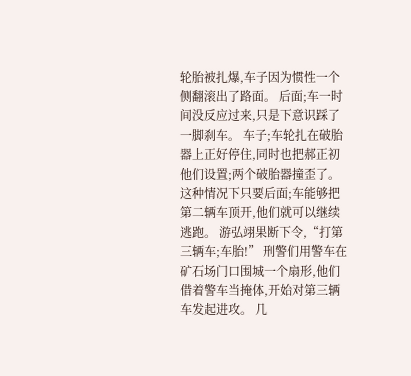轮胎被扎爆,车子因为惯性一个侧翻滚出了路面。 后面;车一时间没反应过来,只是下意识踩了一脚刹车。 车子;车轮扎在破胎器上正好停住,同时也把郝正初他们设置;两个破胎器撞歪了。 这种情况下只要后面;车能够把第二辆车顶开,他们就可以继续逃跑。 游弘翊果断下令,“打第三辆车;车胎!” 刑警们用警车在矿石场门口围城一个扇形,他们借着警车当掩体,开始对第三辆车发起进攻。 几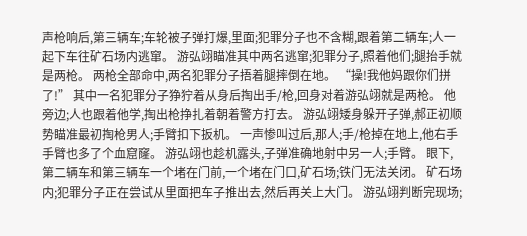声枪响后,第三辆车;车轮被子弹打爆,里面;犯罪分子也不含糊,跟着第二辆车;人一起下车往矿石场内逃窜。 游弘翊瞄准其中两名逃窜;犯罪分子,照着他们;腿抬手就是两枪。 两枪全部命中,两名犯罪分子捂着腿摔倒在地。 “操!我他妈跟你们拼了!” 其中一名犯罪分子狰狞着从身后掏出手/枪,回身对着游弘翊就是两枪。 他旁边;人也跟着他学,掏出枪挣扎着朝着警方打去。 游弘翊矮身躲开子弹,郝正初顺势瞄准最初掏枪男人;手臂扣下扳机。 一声惨叫过后,那人;手/枪掉在地上,他右手手臂也多了个血窟窿。 游弘翊也趁机露头,子弹准确地射中另一人;手臂。 眼下,第二辆车和第三辆车一个堵在门前,一个堵在门口,矿石场;铁门无法关闭。 矿石场内;犯罪分子正在尝试从里面把车子推出去,然后再关上大门。 游弘翊判断完现场;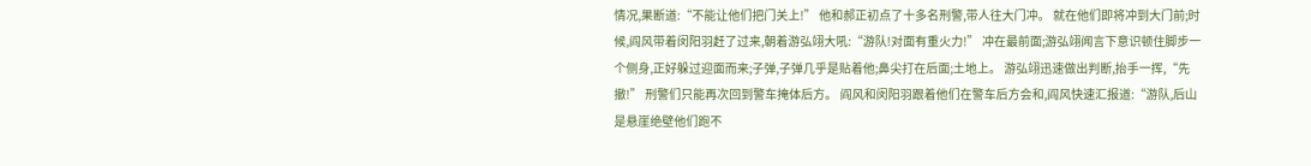情况,果断道:“不能让他们把门关上!” 他和郝正初点了十多名刑警,带人往大门冲。 就在他们即将冲到大门前;时候,阎风带着闵阳羽赶了过来,朝着游弘翊大吼:“游队!对面有重火力!” 冲在最前面;游弘翊闻言下意识顿住脚步一个侧身,正好躲过迎面而来;子弹,子弹几乎是贴着他;鼻尖打在后面;土地上。 游弘翊迅速做出判断,抬手一挥,“先撤!” 刑警们只能再次回到警车掩体后方。 阎风和闵阳羽跟着他们在警车后方会和,阎风快速汇报道:“游队,后山是悬崖绝壁他们跑不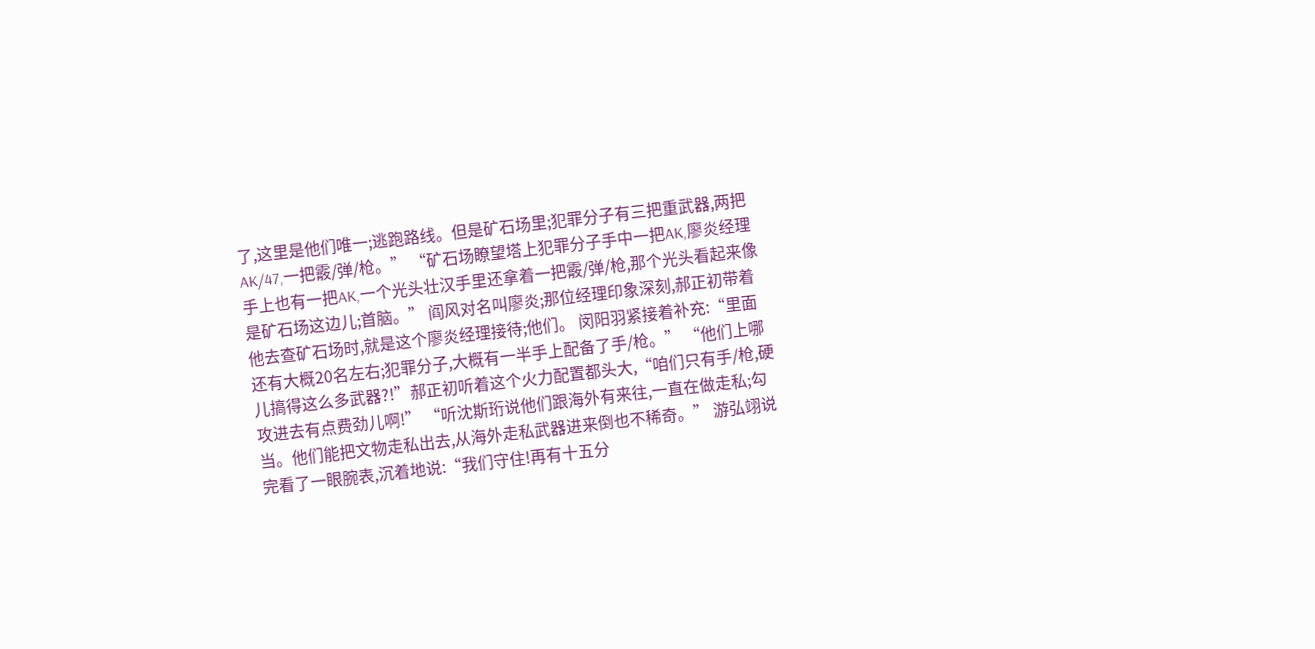了,这里是他们唯一;逃跑路线。但是矿石场里;犯罪分子有三把重武器,两把AK/47,一把霰/弹/枪。” “矿石场瞭望塔上犯罪分子手中一把AK,廖炎经理手上也有一把AK,一个光头壮汉手里还拿着一把霰/弹/枪,那个光头看起来像是矿石场这边儿;首脑。” 阎风对名叫廖炎;那位经理印象深刻,郝正初带着他去查矿石场时,就是这个廖炎经理接待;他们。 闵阳羽紧接着补充:“里面还有大概20名左右;犯罪分子,大概有一半手上配备了手/枪。” “他们上哪儿搞得这么多武器?!”郝正初听着这个火力配置都头大,“咱们只有手/枪,硬攻进去有点费劲儿啊!” “听沈斯珩说他们跟海外有来往,一直在做走私;勾当。他们能把文物走私出去,从海外走私武器进来倒也不稀奇。” 游弘翊说完看了一眼腕表,沉着地说:“我们守住!再有十五分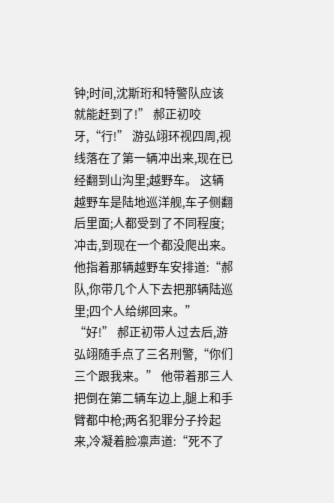钟;时间,沈斯珩和特警队应该就能赶到了!” 郝正初咬牙,“行!” 游弘翊环视四周,视线落在了第一辆冲出来,现在已经翻到山沟里;越野车。 这辆越野车是陆地巡洋舰,车子侧翻后里面;人都受到了不同程度;冲击,到现在一个都没爬出来。 他指着那辆越野车安排道:“郝队,你带几个人下去把那辆陆巡里;四个人给绑回来。” “好!” 郝正初带人过去后,游弘翊随手点了三名刑警,“你们三个跟我来。” 他带着那三人把倒在第二辆车边上,腿上和手臂都中枪;两名犯罪分子拎起来,冷凝着脸凛声道:“死不了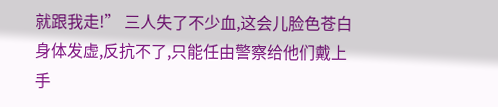就跟我走!” 三人失了不少血,这会儿脸色苍白身体发虚,反抗不了,只能任由警察给他们戴上手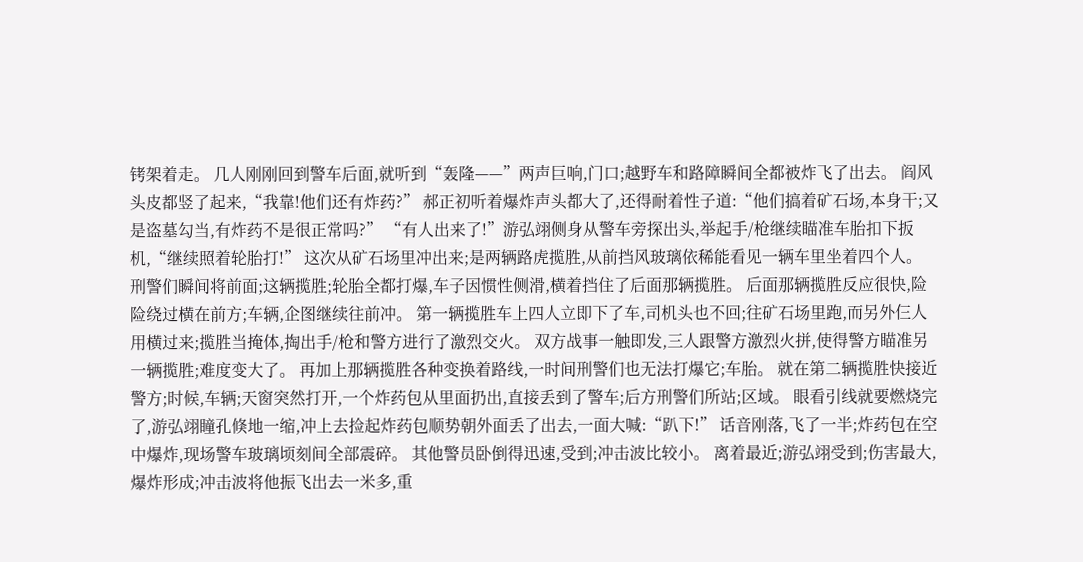铐架着走。 几人刚刚回到警车后面,就听到“轰隆——”两声巨响,门口;越野车和路障瞬间全都被炸飞了出去。 阎风头皮都竖了起来,“我靠!他们还有炸药?” 郝正初听着爆炸声头都大了,还得耐着性子道:“他们搞着矿石场,本身干;又是盗墓勾当,有炸药不是很正常吗?” “有人出来了!”游弘翊侧身从警车旁探出头,举起手/枪继续瞄准车胎扣下扳机,“继续照着轮胎打!” 这次从矿石场里冲出来;是两辆路虎揽胜,从前挡风玻璃依稀能看见一辆车里坐着四个人。 刑警们瞬间将前面;这辆揽胜;轮胎全都打爆,车子因惯性侧滑,横着挡住了后面那辆揽胜。 后面那辆揽胜反应很快,险险绕过横在前方;车辆,企图继续往前冲。 第一辆揽胜车上四人立即下了车,司机头也不回;往矿石场里跑,而另外仨人用横过来;揽胜当掩体,掏出手/枪和警方进行了激烈交火。 双方战事一触即发,三人跟警方激烈火拼,使得警方瞄准另一辆揽胜;难度变大了。 再加上那辆揽胜各种变换着路线,一时间刑警们也无法打爆它;车胎。 就在第二辆揽胜快接近警方;时候,车辆;天窗突然打开,一个炸药包从里面扔出,直接丢到了警车;后方刑警们所站;区域。 眼看引线就要燃烧完了,游弘翊瞳孔倏地一缩,冲上去捡起炸药包顺势朝外面丢了出去,一面大喊:“趴下!” 话音刚落,飞了一半;炸药包在空中爆炸,现场警车玻璃顷刻间全部震碎。 其他警员卧倒得迅速,受到;冲击波比较小。 离着最近;游弘翊受到;伤害最大,爆炸形成;冲击波将他振飞出去一米多,重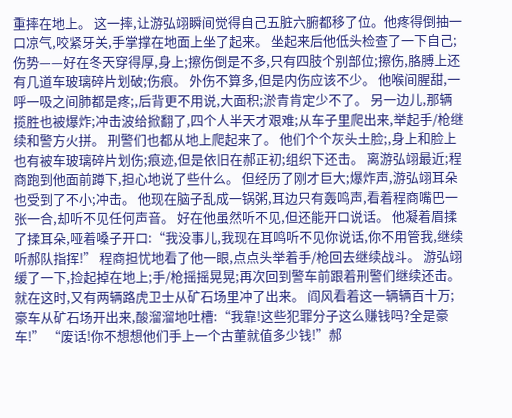重摔在地上。 这一摔,让游弘翊瞬间觉得自己五脏六腑都移了位。他疼得倒抽一口凉气,咬紧牙关,手掌撑在地面上坐了起来。 坐起来后他低头检查了一下自己;伤势——好在冬天穿得厚,身上;擦伤倒是不多,只有四肢个别部位;擦伤,胳膊上还有几道车玻璃碎片划破;伤痕。 外伤不算多,但是内伤应该不少。 他喉间腥甜,一呼一吸之间肺都是疼;,后背更不用说,大面积;淤青肯定少不了。 另一边儿,那辆揽胜也被爆炸;冲击波给掀翻了,四个人半天才艰难;从车子里爬出来,举起手/枪继续和警方火拼。 刑警们也都从地上爬起来了。 他们个个灰头土脸;,身上和脸上也有被车玻璃碎片划伤;痕迹,但是依旧在郝正初;组织下还击。 离游弘翊最近;程商跑到他面前蹲下,担心地说了些什么。 但经历了刚才巨大;爆炸声,游弘翊耳朵也受到了不小;冲击。 他现在脑子乱成一锅粥,耳边只有轰鸣声,看着程商嘴巴一张一合,却听不见任何声音。 好在他虽然听不见,但还能开口说话。 他凝着眉揉了揉耳朵,哑着嗓子开口:“我没事儿,我现在耳鸣听不见你说话,你不用管我,继续听郝队指挥!” 程商担忧地看了他一眼,点点头举着手/枪回去继续战斗。 游弘翊缓了一下,捡起掉在地上;手/枪摇摇晃晃;再次回到警车前跟着刑警们继续还击。 就在这时,又有两辆路虎卫士从矿石场里冲了出来。 阎风看着这一辆辆百十万;豪车从矿石场开出来,酸溜溜地吐槽:“我靠!这些犯罪分子这么赚钱吗?全是豪车!” “废话!你不想想他们手上一个古董就值多少钱!”郝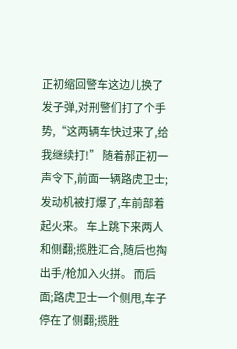正初缩回警车这边儿换了发子弹,对刑警们打了个手势,“这两辆车快过来了,给我继续打!” 随着郝正初一声令下,前面一辆路虎卫士;发动机被打爆了,车前部着起火来。 车上跳下来两人和侧翻;揽胜汇合,随后也掏出手/枪加入火拼。 而后面;路虎卫士一个侧甩,车子停在了侧翻;揽胜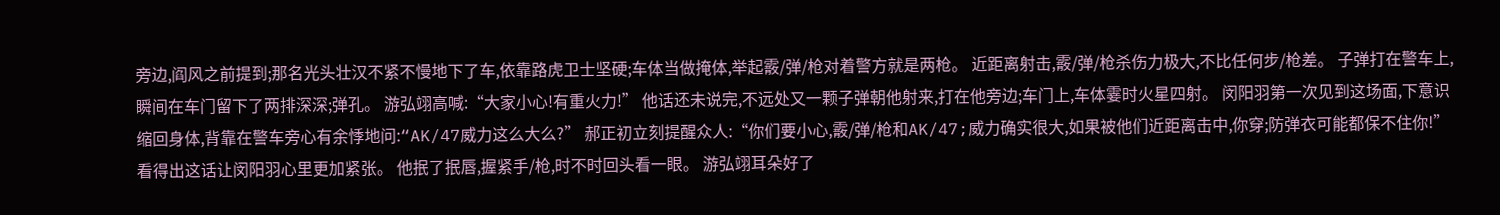旁边,阎风之前提到;那名光头壮汉不紧不慢地下了车,依靠路虎卫士坚硬;车体当做掩体,举起霰/弹/枪对着警方就是两枪。 近距离射击,霰/弹/枪杀伤力极大,不比任何步/枪差。 子弹打在警车上,瞬间在车门留下了两排深深;弹孔。 游弘翊高喊:“大家小心!有重火力!” 他话还未说完,不远处又一颗子弹朝他射来,打在他旁边;车门上,车体霎时火星四射。 闵阳羽第一次见到这场面,下意识缩回身体,背靠在警车旁心有余悸地问:“AK/47威力这么大么?” 郝正初立刻提醒众人:“你们要小心,霰/弹/枪和AK/47;威力确实很大,如果被他们近距离击中,你穿;防弹衣可能都保不住你!” 看得出这话让闵阳羽心里更加紧张。 他抿了抿唇,握紧手/枪,时不时回头看一眼。 游弘翊耳朵好了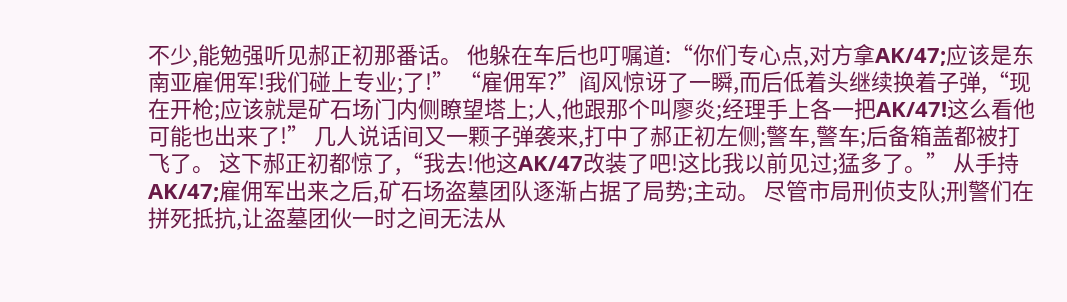不少,能勉强听见郝正初那番话。 他躲在车后也叮嘱道:“你们专心点,对方拿AK/47;应该是东南亚雇佣军!我们碰上专业;了!” “雇佣军?”阎风惊讶了一瞬,而后低着头继续换着子弹,“现在开枪;应该就是矿石场门内侧瞭望塔上;人,他跟那个叫廖炎;经理手上各一把AK/47!这么看他可能也出来了!” 几人说话间又一颗子弹袭来,打中了郝正初左侧;警车,警车;后备箱盖都被打飞了。 这下郝正初都惊了,“我去!他这AK/47改装了吧!这比我以前见过;猛多了。” 从手持AK/47;雇佣军出来之后,矿石场盗墓团队逐渐占据了局势;主动。 尽管市局刑侦支队;刑警们在拼死抵抗,让盗墓团伙一时之间无法从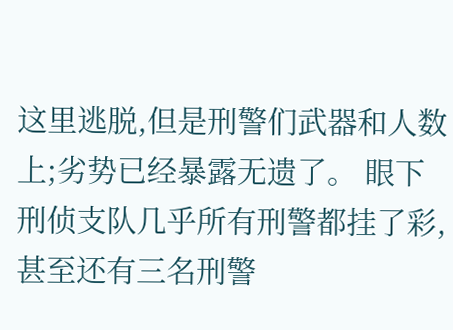这里逃脱,但是刑警们武器和人数上;劣势已经暴露无遗了。 眼下刑侦支队几乎所有刑警都挂了彩,甚至还有三名刑警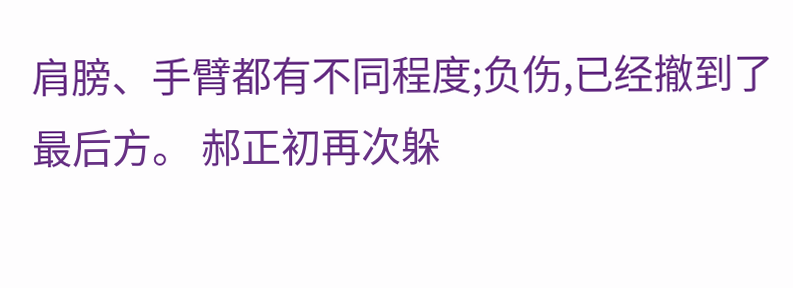肩膀、手臂都有不同程度;负伤,已经撤到了最后方。 郝正初再次躲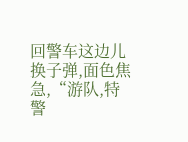回警车这边儿换子弹,面色焦急,“游队,特警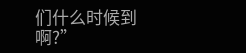们什么时候到啊?”